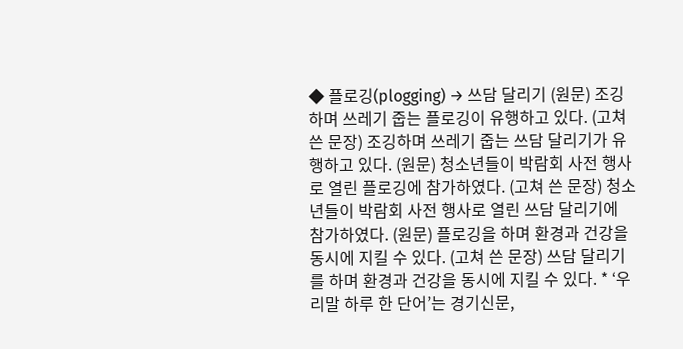◆ 플로깅(plogging) → 쓰담 달리기 (원문) 조깅하며 쓰레기 줍는 플로깅이 유행하고 있다. (고쳐 쓴 문장) 조깅하며 쓰레기 줍는 쓰담 달리기가 유행하고 있다. (원문) 청소년들이 박람회 사전 행사로 열린 플로깅에 참가하였다. (고쳐 쓴 문장) 청소년들이 박람회 사전 행사로 열린 쓰담 달리기에 참가하였다. (원문) 플로깅을 하며 환경과 건강을 동시에 지킬 수 있다. (고쳐 쓴 문장) 쓰담 달리기를 하며 환경과 건강을 동시에 지킬 수 있다. * ‘우리말 하루 한 단어’는 경기신문,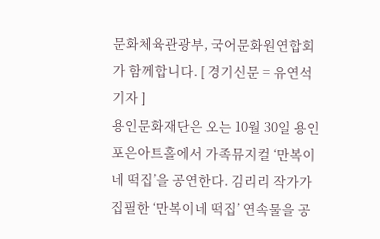문화체육관광부, 국어문화원연합회가 함께합니다. [ 경기신문 = 유연석 기자 ]
용인문화재단은 오는 10월 30일 용인포은아트홀에서 가족뮤지컬 ‘만복이네 떡집’을 공연한다. 김리리 작가가 집필한 ‘만복이네 떡집’ 연속물을 공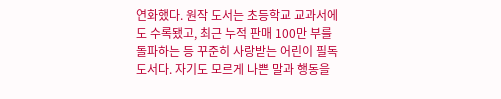연화했다. 원작 도서는 초등학교 교과서에도 수록됐고, 최근 누적 판매 100만 부를 돌파하는 등 꾸준히 사랑받는 어린이 필독 도서다. 자기도 모르게 나쁜 말과 행동을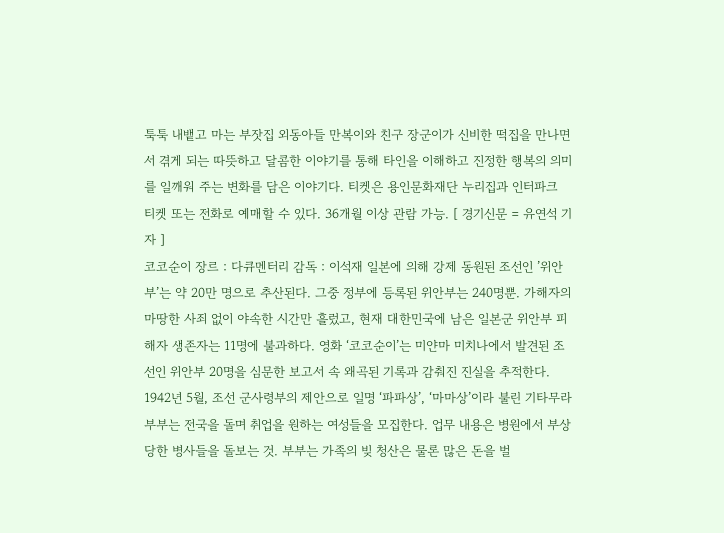툭툭 내뱉고 마는 부잣집 외동아들 만복이와 친구 장군이가 신비한 떡집을 만나면서 겪게 되는 따뜻하고 달콤한 이야기를 통해 타인을 이해하고 진정한 행복의 의미를 일깨워 주는 변화를 담은 이야기다. 티켓은 용인문화재단 누리집과 인터파크 티켓 또는 전화로 예매할 수 있다. 36개월 이상 관람 가능. [ 경기신문 = 유연석 기자 ]
코코순이 장르 : 다큐멘터리 감독 : 이석재 일본에 의해 강제 동원된 조선인 ’위안부’는 약 20만 명으로 추산된다. 그중 정부에 등록된 위안부는 240명뿐. 가해자의 마땅한 사죄 없이 야속한 시간만 흘렀고, 현재 대한민국에 남은 일본군 위안부 피해자 생존자는 11명에 불과하다. 영화 ‘코코순이’는 미얀마 미치나에서 발견된 조선인 위안부 20명을 심문한 보고서 속 왜곡된 기록과 감춰진 진실을 추적한다. 1942년 5월, 조선 군사령부의 제안으로 일명 ‘파파상’, ‘마마상’이라 불린 기타무라 부부는 전국을 돌며 취업을 원하는 여성들을 모집한다. 업무 내용은 병원에서 부상당한 병사들을 돌보는 것. 부부는 가족의 빚 청산은 물론 많은 돈을 벌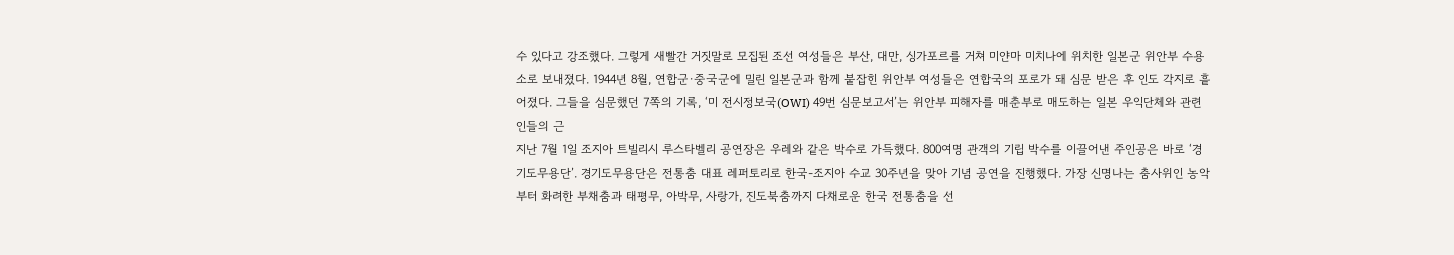수 있다고 강조했다. 그렇게 새빨간 거짓말로 모집된 조선 여성들은 부산, 대만, 싱가포르를 거쳐 미얀마 미치나에 위치한 일본군 위안부 수용소로 보내졌다. 1944년 8월, 연합군·중국군에 밀린 일본군과 함께 붙잡힌 위안부 여성들은 연합국의 포로가 돼 심문 받은 후 인도 각지로 흩어졌다. 그들을 심문했던 7쪽의 기록, ‘미 전시정보국(OWI) 49번 심문보고서’는 위안부 피해자를 매춘부로 매도하는 일본 우익단체와 관련인들의 근
지난 7월 1일 조지아 트빌리시 루스타벨리 공연장은 우레와 같은 박수로 가득했다. 800여명 관객의 기립 박수를 이끌어낸 주인공은 바로 ‘경기도무용단’. 경기도무용단은 전통춤 대표 레퍼토리로 한국-조지아 수교 30주년을 맞아 기념 공연을 진행했다. 가장 신명나는 춤사위인 농악부터 화려한 부채춤과 태평무, 아박무, 사랑가, 진도북춤까지 다채로운 한국 전통춤을 선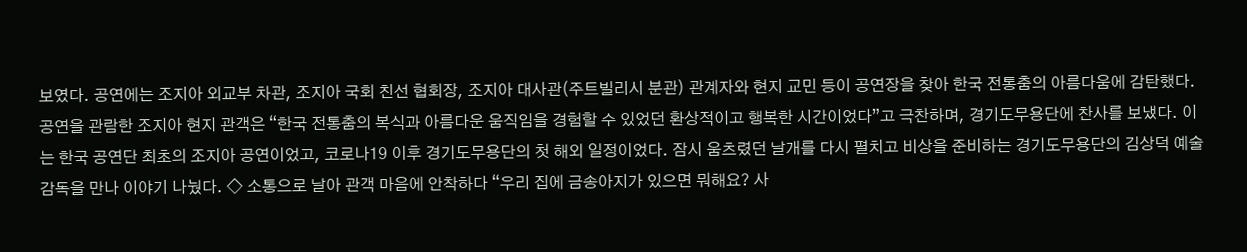보였다. 공연에는 조지아 외교부 차관, 조지아 국회 친선 협회장, 조지아 대사관(주트빌리시 분관) 관계자와 현지 교민 등이 공연장을 찾아 한국 전통춤의 아름다움에 감탄했다. 공연을 관람한 조지아 현지 관객은 “한국 전통춤의 복식과 아름다운 움직임을 경험할 수 있었던 환상적이고 행복한 시간이었다”고 극찬하며, 경기도무용단에 찬사를 보냈다. 이는 한국 공연단 최초의 조지아 공연이었고, 코로나19 이후 경기도무용단의 첫 해외 일정이었다. 잠시 움츠렸던 날개를 다시 펼치고 비상을 준비하는 경기도무용단의 김상덕 예술감독을 만나 이야기 나눴다. ◇ 소통으로 날아 관객 마음에 안착하다 “우리 집에 금송아지가 있으면 뭐해요? 사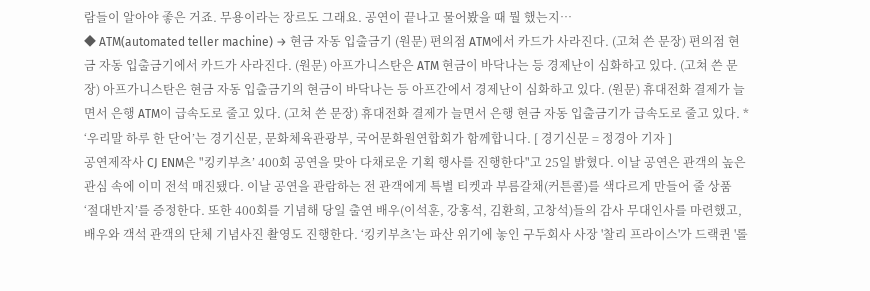람들이 알아야 좋은 거죠. 무용이라는 장르도 그래요. 공연이 끝나고 물어봤을 때 뭘 했는지…
◆ ATM(automated teller machine) → 현금 자동 입출금기 (원문) 편의점 ATM에서 카드가 사라진다. (고쳐 쓴 문장) 편의점 현금 자동 입출금기에서 카드가 사라진다. (원문) 아프가니스탄은 ATM 현금이 바닥나는 등 경제난이 심화하고 있다. (고쳐 쓴 문장) 아프가니스탄은 현금 자동 입출금기의 현금이 바닥나는 등 아프간에서 경제난이 심화하고 있다. (원문) 휴대전화 결제가 늘면서 은행 ATM이 급속도로 줄고 있다. (고쳐 쓴 문장) 휴대전화 결제가 늘면서 은행 현금 자동 입출금기가 급속도로 줄고 있다. * ‘우리말 하루 한 단어’는 경기신문, 문화체육관광부, 국어문화원연합회가 함께합니다. [ 경기신문 = 정경아 기자 ]
공연제작사 CJ ENM은 "킹키부츠’ 400회 공연을 맞아 다채로운 기획 행사를 진행한다"고 25일 밝혔다. 이날 공연은 관객의 높은 관심 속에 이미 전석 매진됐다. 이날 공연을 관람하는 전 관객에게 특별 티켓과 부름갈채(커튼콜)를 색다르게 만들어 줄 상품 ‘절대반지’를 증정한다. 또한 400회를 기념해 당일 출연 배우(이석훈, 강홍석, 김환희, 고창석)들의 감사 무대인사를 마련했고, 배우와 객석 관객의 단체 기념사진 촬영도 진행한다. ‘킹키부츠’는 파산 위기에 놓인 구두회사 사장 '찰리 프라이스'가 드랙퀸 '롤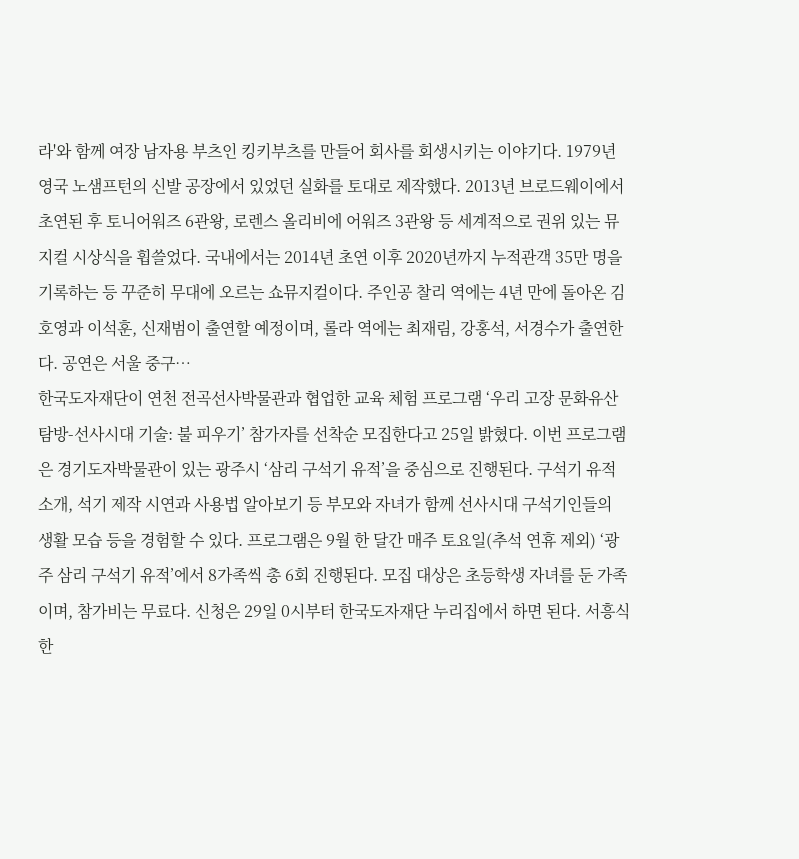라'와 함께 여장 남자용 부츠인 킹키부츠를 만들어 회사를 회생시키는 이야기다. 1979년 영국 노샘프턴의 신발 공장에서 있었던 실화를 토대로 제작했다. 2013년 브로드웨이에서 초연된 후 토니어워즈 6관왕, 로렌스 올리비에 어워즈 3관왕 등 세계적으로 권위 있는 뮤지컬 시상식을 휩쓸었다. 국내에서는 2014년 초연 이후 2020년까지 누적관객 35만 명을 기록하는 등 꾸준히 무대에 오르는 쇼뮤지컬이다. 주인공 찰리 역에는 4년 만에 돌아온 김호영과 이석훈, 신재범이 출연할 예정이며, 롤라 역에는 최재림, 강홍석, 서경수가 출연한다. 공연은 서울 중구…
한국도자재단이 연천 전곡선사박물관과 협업한 교육 체험 프로그램 ‘우리 고장 문화유산 탐방-선사시대 기술: 불 피우기’ 참가자를 선착순 모집한다고 25일 밝혔다. 이번 프로그램은 경기도자박물관이 있는 광주시 ‘삼리 구석기 유적’을 중심으로 진행된다. 구석기 유적 소개, 석기 제작 시연과 사용법 알아보기 등 부모와 자녀가 함께 선사시대 구석기인들의 생활 모습 등을 경험할 수 있다. 프로그램은 9월 한 달간 매주 토요일(추석 연휴 제외) ‘광주 삼리 구석기 유적’에서 8가족씩 총 6회 진행된다. 모집 대상은 초등학생 자녀를 둔 가족이며, 참가비는 무료다. 신청은 29일 0시부터 한국도자재단 누리집에서 하면 된다. 서흥식 한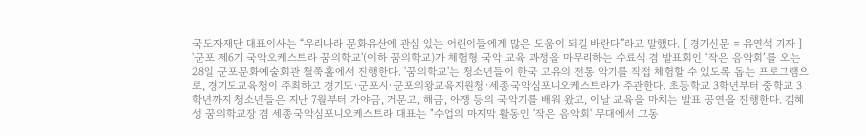국도자재단 대표이사는 “우리나라 문화유산에 관심 있는 어린이들에게 많은 도움이 되길 바란다”라고 말했다. [ 경기신문 = 유연석 기자 ]
'군포 제6기 국악오케스트라 꿈의학교'(이하 꿈의학교)가 체험형 국악 교육 과정을 마무리하는 수료식 겸 발표회인 ‘작은 음악회’를 오는 28일 군포문화예술회관 철쭉홀에서 진행한다. '꿈의학교'는 청소년들이 한국 고유의 전통 악기를 직접 체험할 수 있도록 돕는 프로그램으로, 경기도교육청이 주최하고 경기도·군포시·군포의왕교육지원청·세종국악심포니오케스트라가 주관한다. 초등학교 3학년부터 중학교 3학년까지 청소년들은 지난 7월부터 가야금, 거문고, 해금, 아쟁 등의 국악기를 배워 왔고, 이날 교육을 마치는 발표 공연을 진행한다. 김혜성 꿈의학교장 겸 세종국악심포니오케스트라 대표는 "수업의 마지막 활동인 '작은 음악회' 무대에서 그동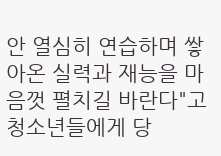안 열심히 연습하며 쌓아온 실력과 재능을 마음껏 펼치길 바란다"고 청소년들에게 당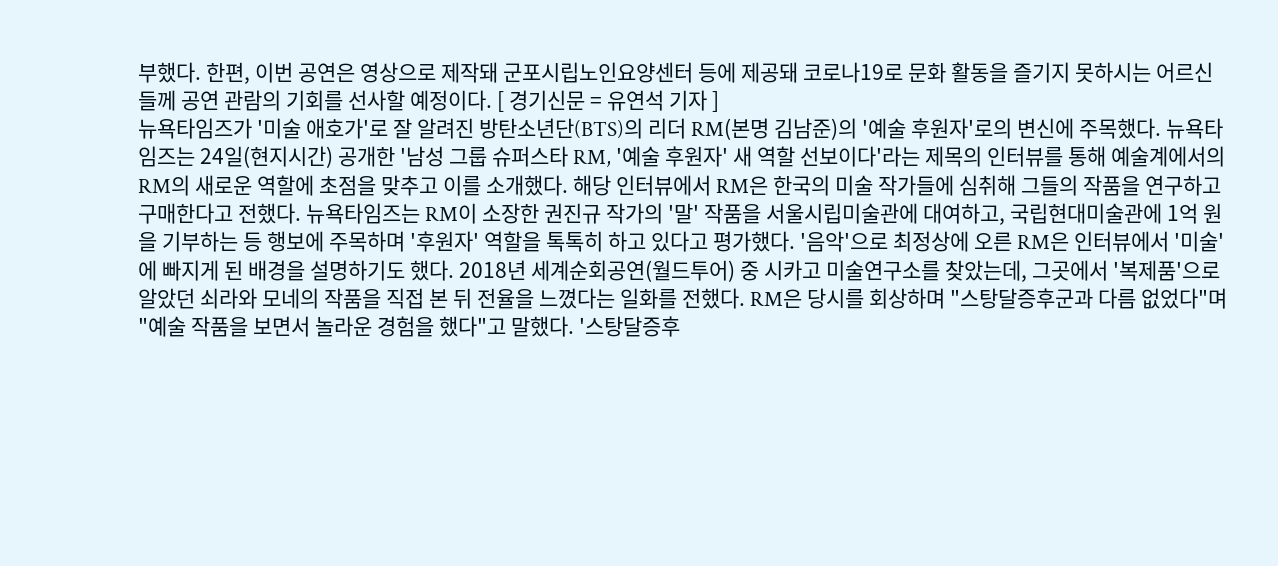부했다. 한편, 이번 공연은 영상으로 제작돼 군포시립노인요양센터 등에 제공돼 코로나19로 문화 활동을 즐기지 못하시는 어르신들께 공연 관람의 기회를 선사할 예정이다. [ 경기신문 = 유연석 기자 ]
뉴욕타임즈가 '미술 애호가'로 잘 알려진 방탄소년단(BTS)의 리더 RM(본명 김남준)의 '예술 후원자'로의 변신에 주목했다. 뉴욕타임즈는 24일(현지시간) 공개한 '남성 그룹 슈퍼스타 RM, '예술 후원자' 새 역할 선보이다'라는 제목의 인터뷰를 통해 예술계에서의 RM의 새로운 역할에 초점을 맞추고 이를 소개했다. 해당 인터뷰에서 RM은 한국의 미술 작가들에 심취해 그들의 작품을 연구하고 구매한다고 전했다. 뉴욕타임즈는 RM이 소장한 권진규 작가의 '말' 작품을 서울시립미술관에 대여하고, 국립현대미술관에 1억 원을 기부하는 등 행보에 주목하며 '후원자' 역할을 톡톡히 하고 있다고 평가했다. '음악'으로 최정상에 오른 RM은 인터뷰에서 '미술'에 빠지게 된 배경을 설명하기도 했다. 2018년 세계순회공연(월드투어) 중 시카고 미술연구소를 찾았는데, 그곳에서 '복제품'으로 알았던 쇠라와 모네의 작품을 직접 본 뒤 전율을 느꼈다는 일화를 전했다. RM은 당시를 회상하며 "스탕달증후군과 다름 없었다"며 "예술 작품을 보면서 놀라운 경험을 했다"고 말했다. '스탕달증후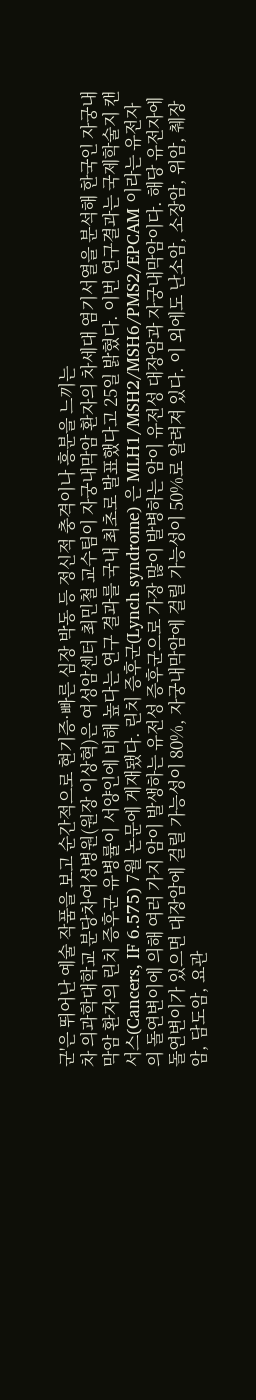군'은 뛰어난 예술 작품을 보고 순간적으로 현기증·빠른 심장 박동 등 정신적 충격이나 흥분을 느끼는
차 의과학대학교 분당차여성병원(원장 이상혁)은 여성암센터 최민철 교수팀이 자궁내막암 환자의 차세대 염기서열을 분석해 한국인 자궁내막암 환자의 린치 증후군 유병률이 서양인에 비해 높다는 연구 결과를 국내 최초로 발표했다고 25일 밝혔다. 이번 연구결과는 국제학술지 캔서스(Cancers, IF 6.575) 7월 논문에 게재됐다. 린치 증후군(Lynch syndrome) 은 MLH1/MSH2/MSH6/PMS2/EPCAM 이라는 유전자의 돌연변이에 의해 여러 가지 암이 발생하는 유전성 증후군으로 가장 많이 발병하는 암이 유전성 대장암과 자궁내막암이다. 해당 유전자에 돌연변이가 있으면 대장암에 걸릴 가능성이 80%, 자궁내막암에 걸릴 가능성이 50%로 알려져 있다. 이 외에도 난소암, 소장암, 위암, 췌장암, 담도암, 요관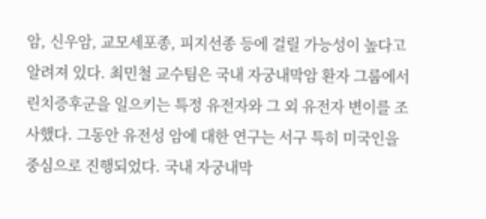암, 신우암, 교모세포종, 피지선종 등에 걸릴 가능성이 높다고 알려져 있다. 최민철 교수팀은 국내 자궁내막암 환자 그룹에서 린치증후군을 일으키는 특정 유전자와 그 외 유전자 변이를 조사했다. 그동안 유전성 암에 대한 연구는 서구 특히 미국인을 중심으로 진행되었다. 국내 자궁내막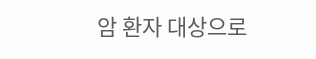암 환자 대상으로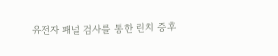유전자 패널 검사를 통한 린치 증후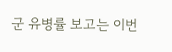군 유병률 보고는 이번